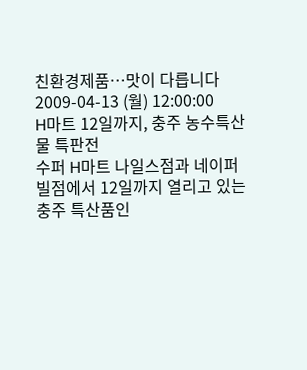친환경제품…맛이 다릅니다
2009-04-13 (월) 12:00:00
H마트 12일까지, 충주 농수특산물 특판전
수퍼 H마트 나일스점과 네이퍼빌점에서 12일까지 열리고 있는 충주 특산품인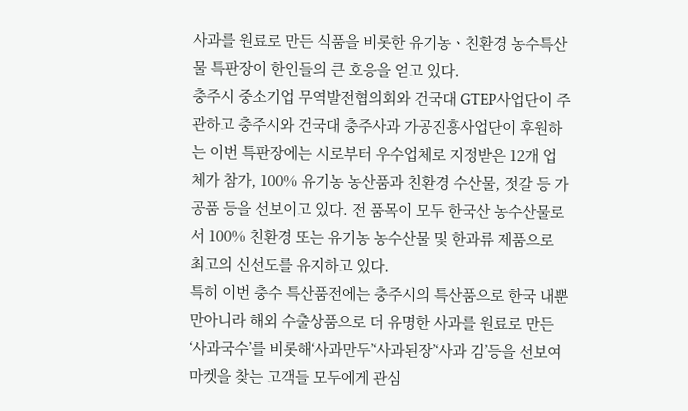사과를 원료로 만든 식품을 비롯한 유기농ㆍ친환경 농수특산물 특판장이 한인들의 큰 호응을 얻고 있다.
충주시 중소기업 무역발전협의회와 건국대 GTEP사업단이 주관하고 충주시와 건국대 충주사과 가공진흥사업단이 후원하는 이번 특판장에는 시로부터 우수업체로 지정받은 12개 업체가 참가, 100% 유기농 농산품과 친환경 수산물, 젓갈 등 가공품 등을 선보이고 있다. 전 품목이 모두 한국산 농수산물로서 100% 친환경 또는 유기농 농수산물 및 한과류 제품으로 최고의 신선도를 유지하고 있다.
특히 이번 충수 특산품전에는 충주시의 특산품으로 한국 내뿐만아니라 해외 수출상품으로 더 유명한 사과를 원료로 만든‘사과국수’를 비롯해‘사과만두’‘사과된장’‘사과 김’등을 선보여 마켓을 찾는 고객들 모두에게 관심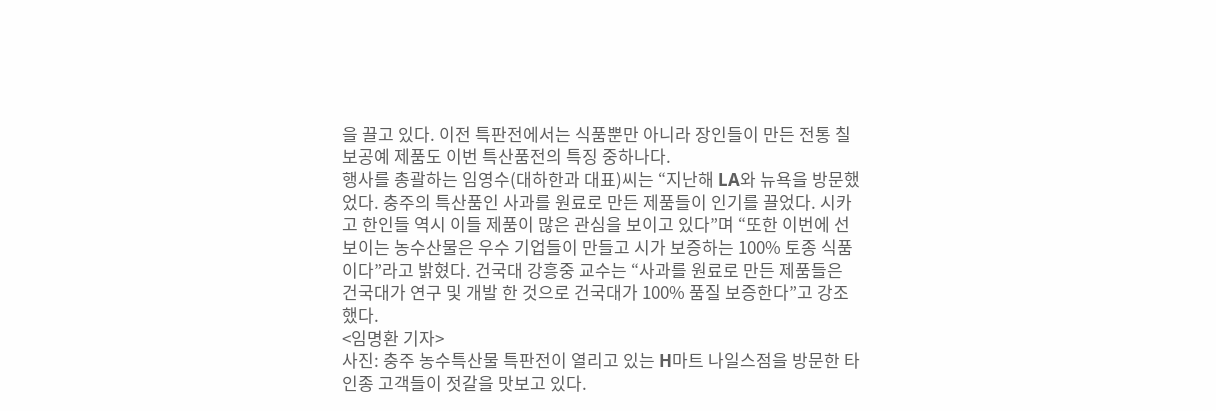을 끌고 있다. 이전 특판전에서는 식품뿐만 아니라 장인들이 만든 전통 칠보공예 제품도 이번 특산품전의 특징 중하나다.
행사를 총괄하는 임영수(대하한과 대표)씨는 “지난해 LA와 뉴욕을 방문했었다. 충주의 특산품인 사과를 원료로 만든 제품들이 인기를 끌었다. 시카고 한인들 역시 이들 제품이 많은 관심을 보이고 있다”며 “또한 이번에 선보이는 농수산물은 우수 기업들이 만들고 시가 보증하는 100% 토종 식품이다”라고 밝혔다. 건국대 강흥중 교수는 “사과를 원료로 만든 제품들은 건국대가 연구 및 개발 한 것으로 건국대가 100% 품질 보증한다”고 강조했다.
<임명환 기자>
사진: 충주 농수특산물 특판전이 열리고 있는 H마트 나일스점을 방문한 타인종 고객들이 젓갈을 맛보고 있다.